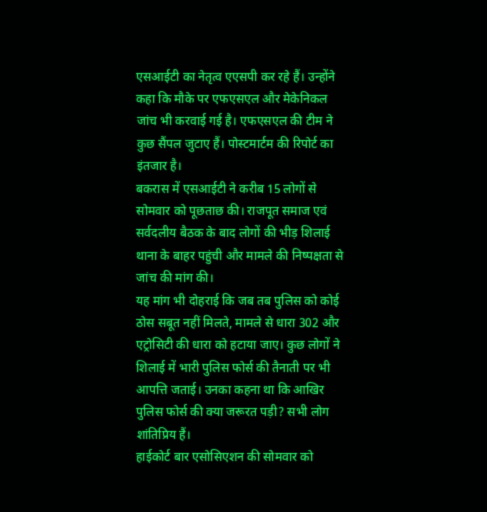एसआईटी का नेतृत्व एएसपी कर रहे हैं। उन्होंने कहा कि मौके पर एफएसएल और मेकेनिकल जांच भी करवाई गई है। एफएसएल की टीम ने कुछ सैंपल जुटाए हैं। पोस्टमार्टम की रिपोर्ट का इंतजार है।
बकरास में एसआईटी ने करीब 15 लोगों से सोमवार को पूछताछ की। राजपूत समाज एवं सर्वदलीय बैठक के बाद लोगों की भीड़ शिलाई थाना के बाहर पहुंची और मामले की निष्पक्षता से जांच की मांग की।
यह मांग भी दोहराई कि जब तब पुलिस को कोई ठोस सबूत नहीं मिलते, मामले से धारा 302 और एट्रोसिटी की धारा को हटाया जाए। कुछ लोगों ने शिलाई में भारी पुलिस फोर्स की तैनाती पर भी आपत्ति जताई। उनका कहना था कि आखिर पुलिस फोर्स की क्या जरूरत पड़ी? सभी लोग शांतिप्रिय हैं।
हाईकोर्ट बार एसोसिएशन की सोमवार को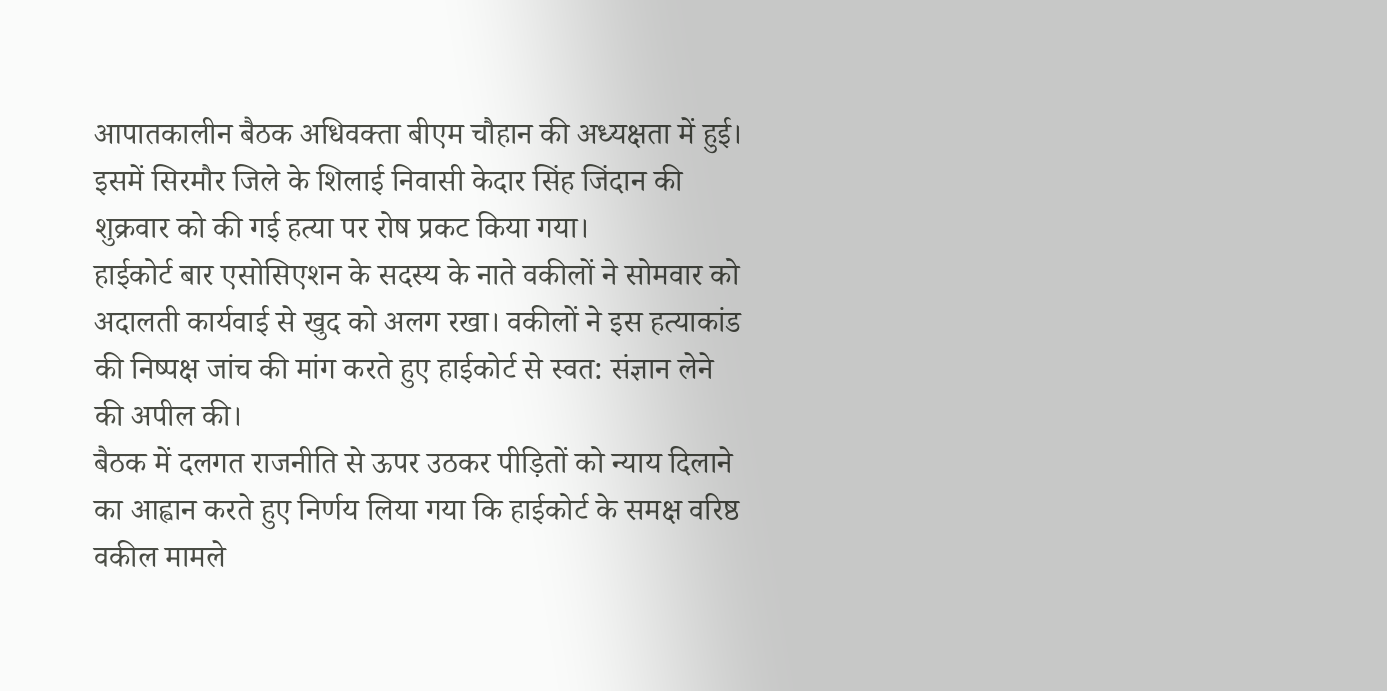आपातकालीन बैठक अधिवक्ता बीएम चौहान की अध्यक्षता में हुई। इसमें सिरमौर जिले के शिलाई निवासी केदार सिंह जिंदान की शुक्रवार को की गई हत्या पर रोष प्रकट किया गया।
हाईकोर्ट बार एसोसिएशन के सदस्य के नाते वकीलों ने सोमवार को अदालती कार्यवाई से खुद को अलग रखा। वकीलों ने इस हत्याकांड की निष्पक्ष जांच की मांग करते हुए हाईकोर्ट से स्वत: संज्ञान लेने की अपील की।
बैठक में दलगत राजनीति से ऊपर उठकर पीड़ितों को न्याय दिलाने का आह्वान करते हुए निर्णय लिया गया कि हाईकोर्ट के समक्ष वरिष्ठ वकील मामले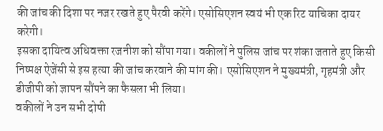की जांच की दिशा पर नजर रखते हुए पैरवी करेंगे। एसोसिएशन स्वयं भी एक रिट याचिका दायर करेगी।
इसका दायित्व अधिवक्ता रजनीश को सौंपा गया। वकीलों ने पुलिस जांच पर शंका जताते हुए किसी निष्पक्ष ऐजेंसी से इस हत्या की जांच करवाने की मांग की। एसोसिएशन ने मुख्यमंत्री, गृहमंत्री और डीजीपी को ज्ञापन सौंपने का फैसला भी लिया।
वकीलों ने उन सभी दोषी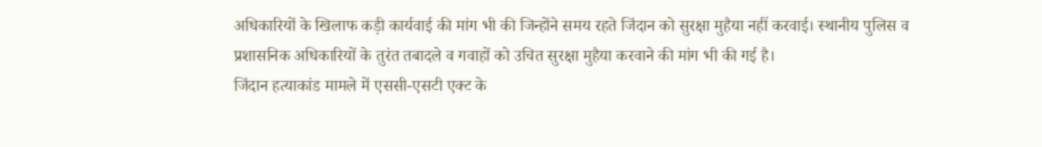अधिकारियों के खिलाफ कड़ी कार्यवाई की मांग भी की जिन्होंने समय रहते जिंदान को सुरक्षा मुहैया नहीं करवाई। स्थानीय पुलिस व प्रशासनिक अधिकारियों के तुरंत तबादले व गवाहों को उचित सुरक्षा मुहैया करवाने की मांग भी की गई है।
जिंदान हत्याकांड मामले में एससी-एसटी एक्ट के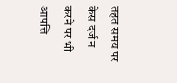तहत समय पर केस दर्ज न करने पर भी आपत्ति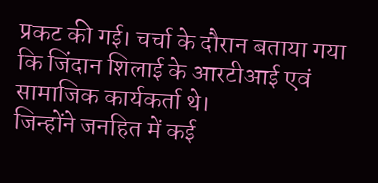प्रकट की गई। चर्चा के दौरान बताया गया कि जिंदान शिलाई के आरटीआई एवं सामाजिक कार्यकर्ता थे।
जिन्होंने जनहित में कई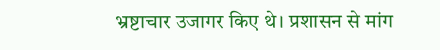भ्रष्टाचार उजागर किए थे। प्रशासन से मांग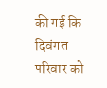की गई कि दिवंगत परिवार को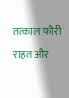तत्काल फौरी राहत और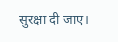सुरक्षा दी जाए।